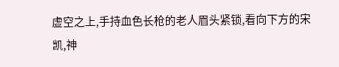虚空之上,手持血色长枪的老人眉头紧锁,看向下方的宋凯,神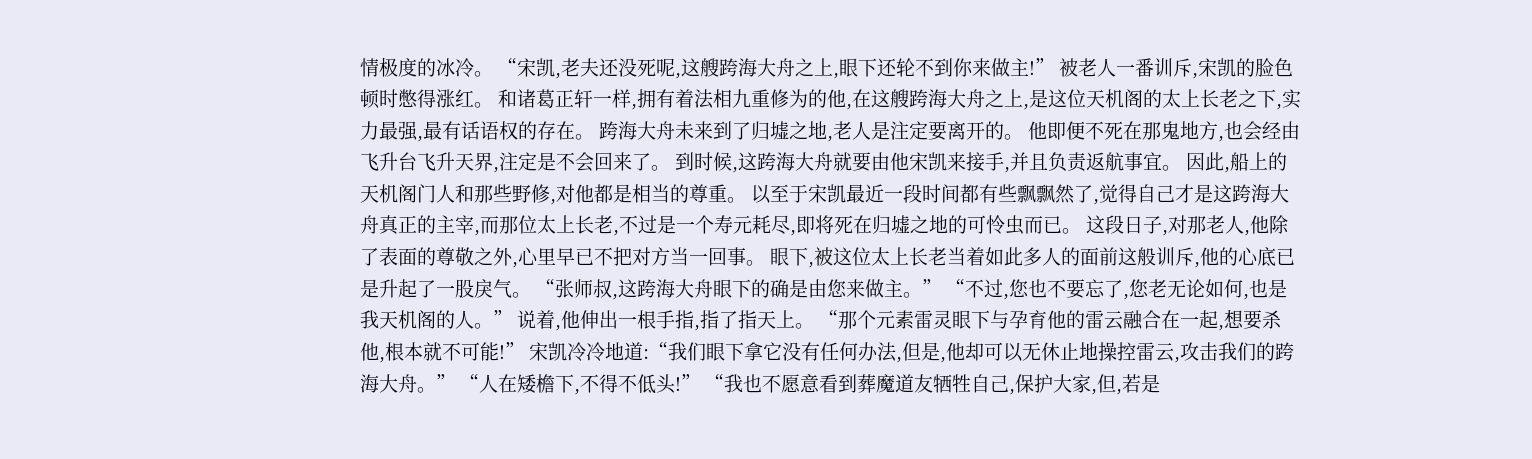情极度的冰冷。 “宋凯,老夫还没死呢,这艘跨海大舟之上,眼下还轮不到你来做主!” 被老人一番训斥,宋凯的脸色顿时憋得涨红。 和诸葛正轩一样,拥有着法相九重修为的他,在这艘跨海大舟之上,是这位天机阁的太上长老之下,实力最强,最有话语权的存在。 跨海大舟未来到了归墟之地,老人是注定要离开的。 他即便不死在那鬼地方,也会经由飞升台飞升天界,注定是不会回来了。 到时候,这跨海大舟就要由他宋凯来接手,并且负责返航事宜。 因此,船上的天机阁门人和那些野修,对他都是相当的尊重。 以至于宋凯最近一段时间都有些飘飘然了,觉得自己才是这跨海大舟真正的主宰,而那位太上长老,不过是一个寿元耗尽,即将死在归墟之地的可怜虫而已。 这段日子,对那老人,他除了表面的尊敬之外,心里早已不把对方当一回事。 眼下,被这位太上长老当着如此多人的面前这般训斥,他的心底已是升起了一股戾气。 “张师叔,这跨海大舟眼下的确是由您来做主。” “不过,您也不要忘了,您老无论如何,也是我天机阁的人。” 说着,他伸出一根手指,指了指天上。 “那个元素雷灵眼下与孕育他的雷云融合在一起,想要杀他,根本就不可能!” 宋凯冷冷地道:“我们眼下拿它没有任何办法,但是,他却可以无休止地操控雷云,攻击我们的跨海大舟。” “人在矮檐下,不得不低头!” “我也不愿意看到葬魔道友牺牲自己,保护大家,但,若是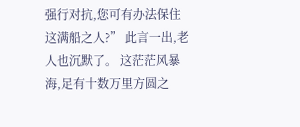强行对抗,您可有办法保住这满船之人?” 此言一出,老人也沉默了。 这茫茫风暴海,足有十数万里方圆之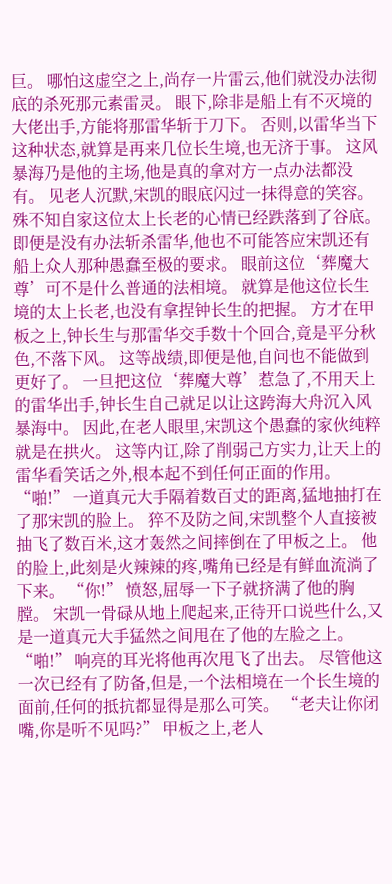巨。 哪怕这虚空之上,尚存一片雷云,他们就没办法彻底的杀死那元素雷灵。 眼下,除非是船上有不灭境的大佬出手,方能将那雷华斩于刀下。 否则,以雷华当下这种状态,就算是再来几位长生境,也无济于事。 这风暴海乃是他的主场,他是真的拿对方一点办法都没有。 见老人沉默,宋凯的眼底闪过一抹得意的笑容。 殊不知自家这位太上长老的心情已经跌落到了谷底。 即便是没有办法斩杀雷华,他也不可能答应宋凯还有船上众人那种愚蠢至极的要求。 眼前这位‘葬魔大尊’可不是什么普通的法相境。 就算是他这位长生境的太上长老,也没有拿捏钟长生的把握。 方才在甲板之上,钟长生与那雷华交手数十个回合,竟是平分秋色,不落下风。 这等战绩,即便是他,自问也不能做到更好了。 一旦把这位‘葬魔大尊’惹急了,不用天上的雷华出手,钟长生自己就足以让这跨海大舟沉入风暴海中。 因此,在老人眼里,宋凯这个愚蠢的家伙纯粹就是在拱火。 这等内讧,除了削弱己方实力,让天上的雷华看笑话之外,根本起不到任何正面的作用。 “啪!” 一道真元大手隔着数百丈的距离,猛地抽打在了那宋凯的脸上。 猝不及防之间,宋凯整个人直接被抽飞了数百米,这才轰然之间摔倒在了甲板之上。 他的脸上,此刻是火辣辣的疼,嘴角已经是有鲜血流淌了下来。 “你!” 愤怒,屈辱一下子就挤满了他的胸膛。 宋凯一骨碌从地上爬起来,正待开口说些什么,又是一道真元大手猛然之间甩在了他的左脸之上。 “啪!” 响亮的耳光将他再次甩飞了出去。 尽管他这一次已经有了防备,但是,一个法相境在一个长生境的面前,任何的抵抗都显得是那么可笑。 “老夫让你闭嘴,你是听不见吗?” 甲板之上,老人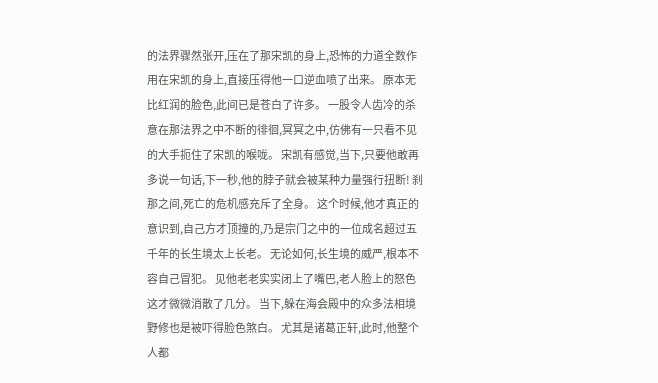的法界骤然张开,压在了那宋凯的身上,恐怖的力道全数作用在宋凯的身上,直接压得他一口逆血喷了出来。 原本无比红润的脸色,此间已是苍白了许多。 一股令人齿冷的杀意在那法界之中不断的徘徊,冥冥之中,仿佛有一只看不见的大手扼住了宋凯的喉咙。 宋凯有感觉,当下,只要他敢再多说一句话,下一秒,他的脖子就会被某种力量强行扭断! 刹那之间,死亡的危机感充斥了全身。 这个时候,他才真正的意识到,自己方才顶撞的,乃是宗门之中的一位成名超过五千年的长生境太上长老。 无论如何,长生境的威严,根本不容自己冒犯。 见他老老实实闭上了嘴巴,老人脸上的怒色这才微微消散了几分。 当下,躲在海会殿中的众多法相境野修也是被吓得脸色煞白。 尤其是诸葛正轩,此时,他整个人都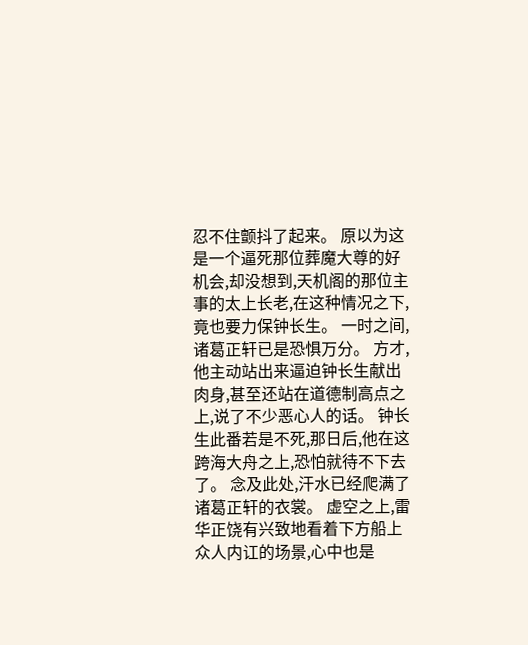忍不住颤抖了起来。 原以为这是一个逼死那位葬魔大尊的好机会,却没想到,天机阁的那位主事的太上长老,在这种情况之下,竟也要力保钟长生。 一时之间,诸葛正轩已是恐惧万分。 方才,他主动站出来逼迫钟长生献出肉身,甚至还站在道德制高点之上,说了不少恶心人的话。 钟长生此番若是不死,那日后,他在这跨海大舟之上,恐怕就待不下去了。 念及此处,汗水已经爬满了诸葛正轩的衣裳。 虚空之上,雷华正饶有兴致地看着下方船上众人内讧的场景,心中也是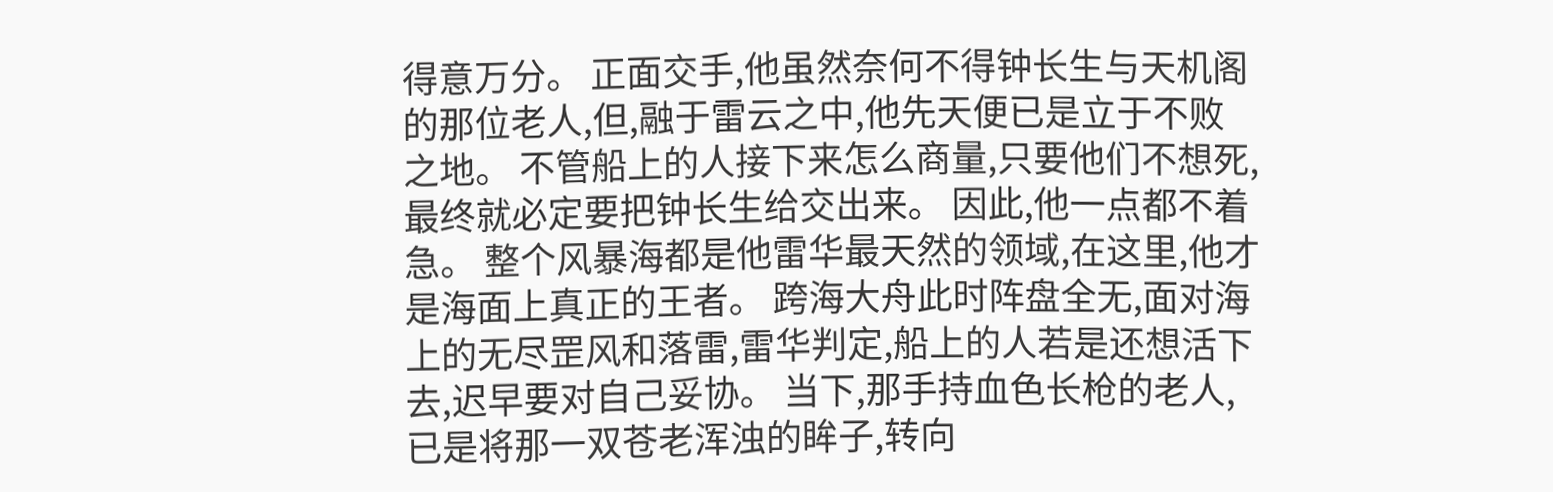得意万分。 正面交手,他虽然奈何不得钟长生与天机阁的那位老人,但,融于雷云之中,他先天便已是立于不败之地。 不管船上的人接下来怎么商量,只要他们不想死,最终就必定要把钟长生给交出来。 因此,他一点都不着急。 整个风暴海都是他雷华最天然的领域,在这里,他才是海面上真正的王者。 跨海大舟此时阵盘全无,面对海上的无尽罡风和落雷,雷华判定,船上的人若是还想活下去,迟早要对自己妥协。 当下,那手持血色长枪的老人,已是将那一双苍老浑浊的眸子,转向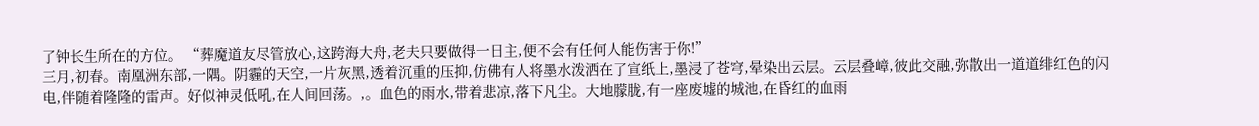了钟长生所在的方位。 “葬魔道友尽管放心,这跨海大舟,老夫只要做得一日主,便不会有任何人能伤害于你!”
三月,初春。南凰洲东部,一隅。阴霾的天空,一片灰黑,透着沉重的压抑,仿佛有人将墨水泼洒在了宣纸上,墨浸了苍穹,晕染出云层。云层叠嶂,彼此交融,弥散出一道道绯红色的闪电,伴随着隆隆的雷声。好似神灵低吼,在人间回荡。,。血色的雨水,带着悲凉,落下凡尘。大地朦胧,有一座废墟的城池,在昏红的血雨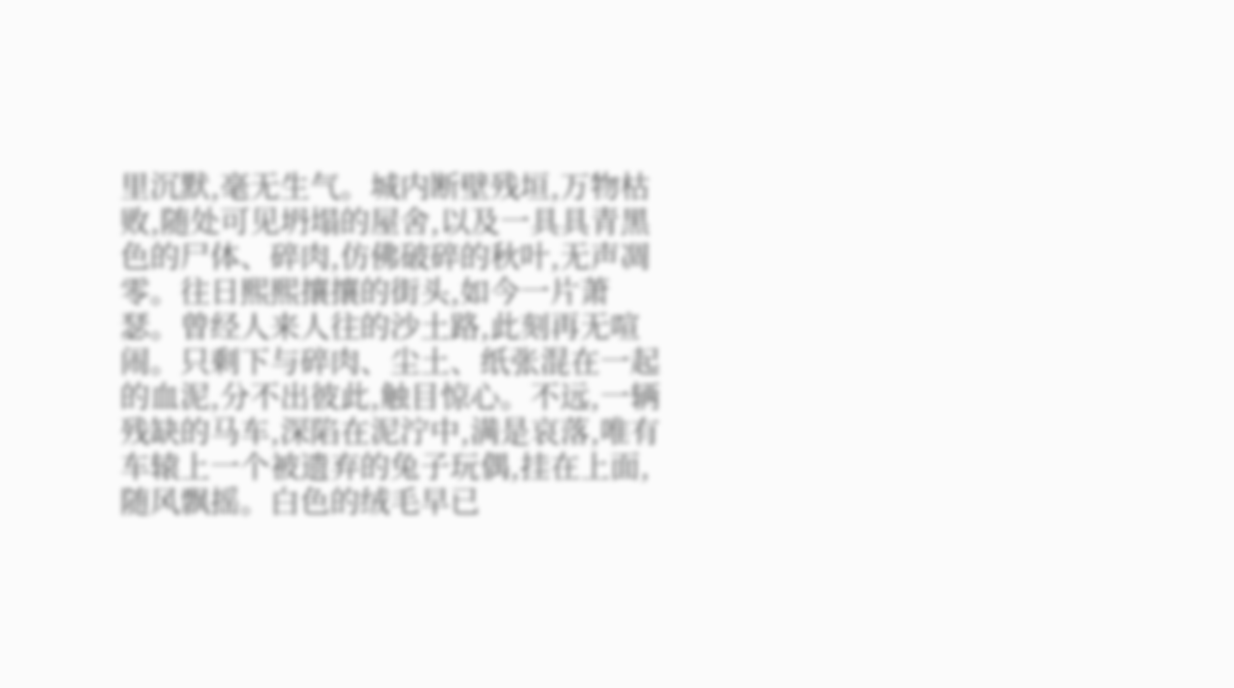里沉默,毫无生气。城内断壁残垣,万物枯败,随处可见坍塌的屋舍,以及一具具青黑色的尸体、碎肉,仿佛破碎的秋叶,无声凋零。往日熙熙攘攘的街头,如今一片萧瑟。曾经人来人往的沙土路,此刻再无喧闹。只剩下与碎肉、尘土、纸张混在一起的血泥,分不出彼此,触目惊心。不远,一辆残缺的马车,深陷在泥泞中,满是哀落,唯有车辕上一个被遗弃的兔子玩偶,挂在上面,随风飘摇。白色的绒毛早已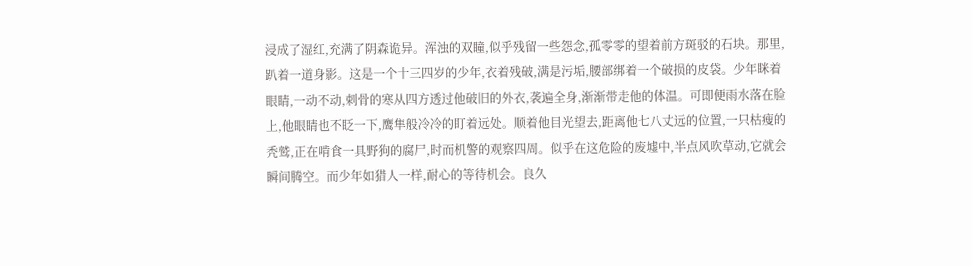浸成了湿红,充满了阴森诡异。浑浊的双瞳,似乎残留一些怨念,孤零零的望着前方斑驳的石块。那里,趴着一道身影。这是一个十三四岁的少年,衣着残破,满是污垢,腰部绑着一个破损的皮袋。少年眯着眼睛,一动不动,刺骨的寒从四方透过他破旧的外衣,袭遍全身,渐渐带走他的体温。可即便雨水落在脸上,他眼睛也不眨一下,鹰隼般冷冷的盯着远处。顺着他目光望去,距离他七八丈远的位置,一只枯瘦的秃鹫,正在啃食一具野狗的腐尸,时而机警的观察四周。似乎在这危险的废墟中,半点风吹草动,它就会瞬间腾空。而少年如猎人一样,耐心的等待机会。良久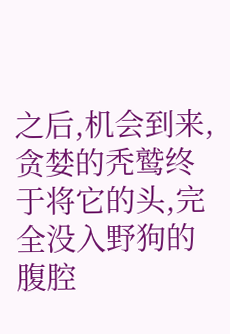之后,机会到来,贪婪的秃鹫终于将它的头,完全没入野狗的腹腔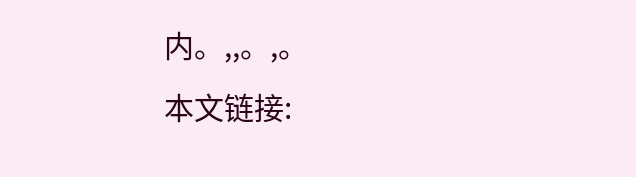内。,,。,。
本文链接: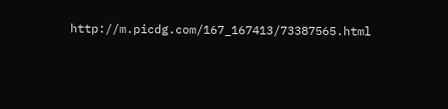http://m.picdg.com/167_167413/73387565.html